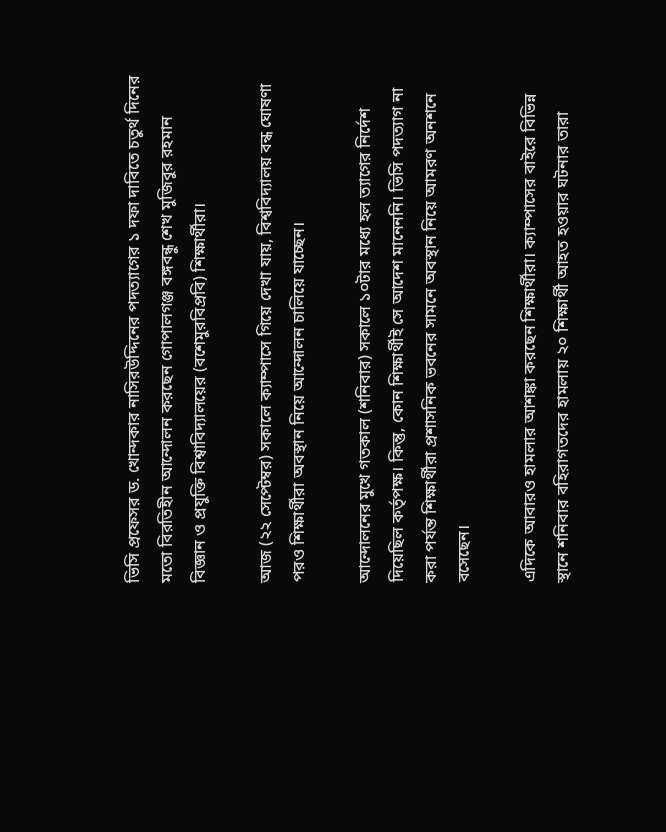ভিসি প্রফেসর ড. খোন্দকার নাসিরউদ্দিনের পদত্যাগের ১ দফা দাবিতে চতুর্থ দিনের মতো বিরতিহীন আন্দোলন করছেন গোপালগঞ্জ বঙ্গবন্ধু শেখ মুজিবুর রহমান বিজ্ঞান ও প্রযুক্তি বিশ্বাবিদ্যালয়ের (বশেমুরবিপ্রবি) শিক্ষার্থীরা।

আজ (২২ সেপ্টেম্বর) সকালে ক্যাম্পাসে গিয়ে দেখা যায়, বিশ্ববিদ্যালয় বন্ধ ঘোষণা পরও শিক্ষার্থীরা অবস্থান নিয়ে আন্দোলন চালিয়ে যাচ্ছেন।

আন্দোলনের মুখে গতকাল (শনিবার) সকালে ১০টার মধ্যে হল ত্যাগের নির্দেশ দিয়েছিল কর্তৃপক্ষ। কিন্তু, কোন শিক্ষার্থীই সে আদেশ মানেননি। ভিসি পদত্যাগ না করা পর্যন্ত শিক্ষার্থীরা প্রশাসনিক ভবনের সামনে অবস্থান নিয়ে আমরণ অনশনে বসেছেন।

এদিকে আবারও হামলার আশঙ্কা করছেন শিক্ষার্থীরা। ক্যাম্পাসের বাইরে বিভিন্ন স্থানে শনিবার বহিরাগতদের হামলায় ২০ শিক্ষার্থী আহত হওয়ার ঘটনার তারা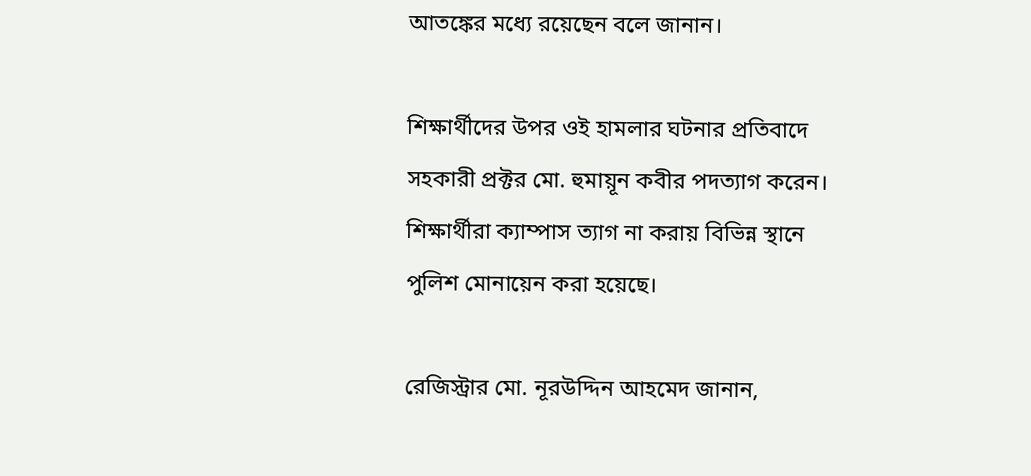আতঙ্কের মধ্যে রয়েছেন বলে জানান।

শিক্ষার্থীদের উপর ওই হামলার ঘটনার প্রতিবাদে সহকারী প্রক্টর মো. হুমায়ূন কবীর পদত্যাগ করেন। শিক্ষার্থীরা ক্যাম্পাস ত্যাগ না করায় বিভিন্ন স্থানে পুলিশ মোনায়েন করা হয়েছে।

রেজিস্ট্রার মো. নূরউদ্দিন আহমেদ জানান,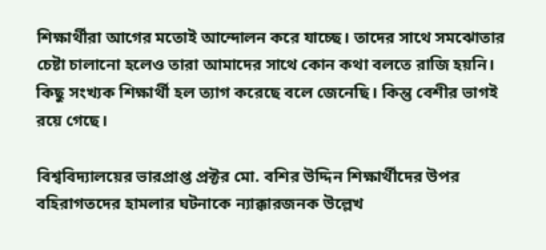শিক্ষার্থীরা আগের মতোই আন্দোলন করে যাচ্ছে। তাদের সাথে সমঝোতার চেষ্টা চালানো হলেও তারা আমাদের সাথে কোন কথা বলতে রাজি হয়নি। কিছু সংখ্যক শিক্ষার্থী হল ত্যাগ করেছে বলে জেনেছি। কিন্তু বেশীর ভাগই রয়ে গেছে।

বিশ্ববিদ্যালয়ের ভারপ্রাপ্ত প্রক্টর মো. বশির উদ্দিন শিক্ষার্থীদের উপর বহিরাগতদের হামলার ঘটনাকে ন্যাক্কারজনক উল্লেখ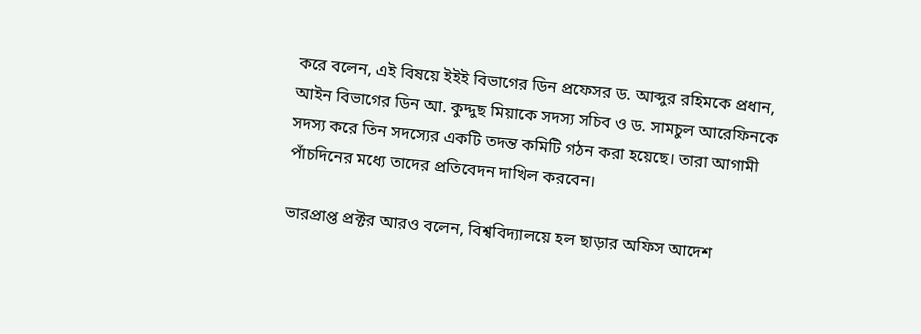করে বলেন, এই বিষয়ে ইইই বিভাগের ডিন প্রফেসর ড. আব্দুর রহিমকে প্রধান, আইন বিভাগের ডিন আ. কুদ্দুছ মিয়াকে সদস্য সচিব ও ড. সামচুল আরেফিনকে সদস্য করে তিন সদস্যের একটি তদন্ত কমিটি গঠন করা হয়েছে। তারা আগামী পাঁচদিনের মধ্যে তাদের প্রতিবেদন দাখিল করবেন।

ভারপ্রাপ্ত প্রক্টর আরও বলেন, বিশ্ববিদ্যালয়ে হল ছাড়ার অফিস আদেশ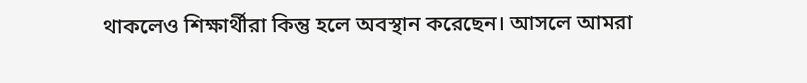থাকলেও শিক্ষার্থীরা কিন্তু হলে অবস্থান করেছেন। আসলে আমরা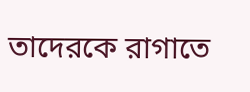তাদেরকে রাগাতে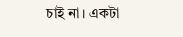চাই না। একটা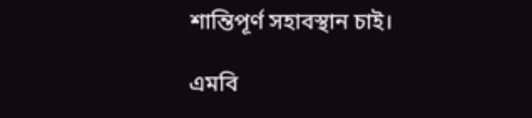শান্তিপূর্ণ সহাবস্থান চাই।

এমবি